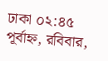ঢাকা ০২:৪৫ পূর্বাহ্ন, রবিবার,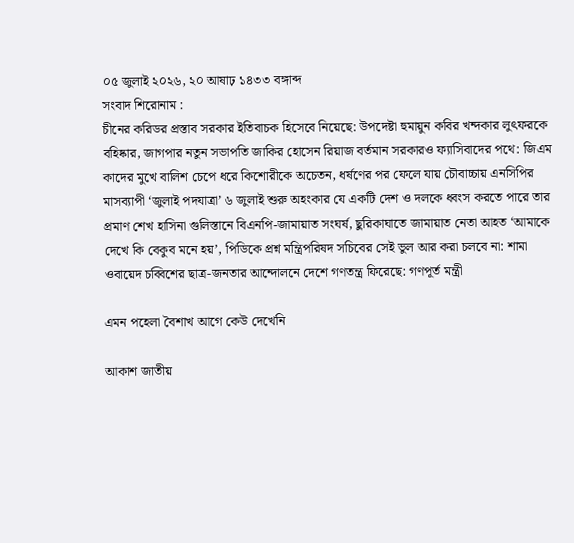০৫ জুলাই ২০২৬, ২০ আষাঢ় ১৪৩৩ বঙ্গাব্দ
সংবাদ শিরোনাম :
চীনের করিডর প্রস্তাব সরকার ইতিবাচক হিসেবে নিয়েছে: উপদেষ্টা হুমায়ুন কবির খন্দকার লুৎফরকে বহিষ্কার, জাগপার নতুন সভাপতি জাকির হোসেন রিয়াজ বর্তমান সরকারও ফ্যাসিবাদের পথে: জিএম কাদের মুখে বালিশ চেপে ধরে কিশোরীকে অচেতন, ধর্ষণের পর ফেলে যায় চৌবাচ্চায় এনসিপির মাসব্যাপী ‘জুলাই পদযাত্রা’ ৬ জুলাই শুরু অহংকার যে একটি দেশ ও দলকে ধ্বংস করতে পারে তার প্রমাণ শেখ হাসিনা গুলিস্তানে বিএনপি-জামায়াত সংঘর্ষ, ছুরিকাঘাতে জামায়াত নেতা আহত ‘আমাকে দেখে কি বেকুব মনে হয়’, পিডিকে প্রশ্ন মন্ত্রিপরিষদ সচিবের সেই ভুল আর করা চলবে না: শামা ওবায়েদ চব্বিশের ছাত্র-জনতার আন্দোলনে দেশে গণতন্ত্র ফিরেছে: গণপূর্ত মন্ত্রী

এমন পহেলা বৈশাখ আগে কেউ দেখেনি

আকাশ জাতীয়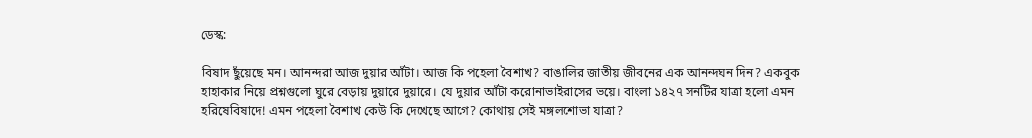ডেস্ক:

বিষাদ ছুঁয়েছে মন। আনন্দরা আজ দুয়ার আঁটা। আজ কি পহেলা বৈশাখ? বাঙালির জাতীয় জীবনের এক আনন্দঘন দিন? একবুক হাহাকার নিয়ে প্রশ্নগুলো ঘুরে বেড়ায় দুয়ারে দুয়ারে। যে দুয়ার আঁটা করোনাভাইরাসের ভয়ে। বাংলা ১৪২৭ সনটির যাত্রা হলো এমন হরিষেবিষাদে! এমন পহেলা বৈশাখ কেউ কি দেখেছে আগে? কোথায় সেই মঙ্গলশোভা যাত্রা?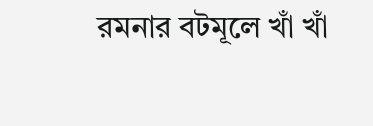রমনার বটমূলে খাঁ খাঁ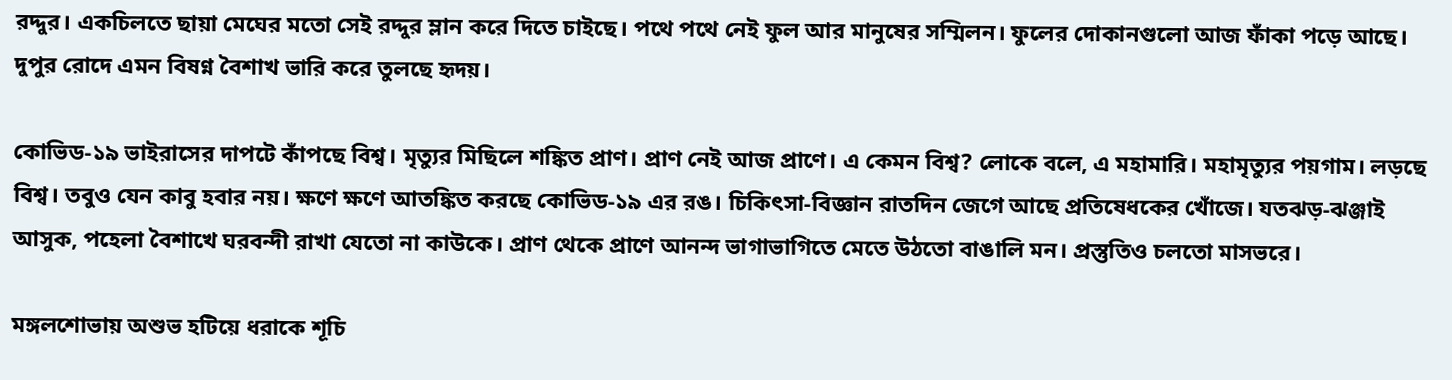রদ্দুর। একচিলতে ছায়া মেঘের মতো সেই রদ্দুর ম্লান করে দিতে চাইছে। পথে পথে নেই ফুল আর মানুষের সম্মিলন। ফুলের দোকানগুলো আজ ফাঁকা পড়ে আছে। দুপুর রোদে এমন বিষণ্ন বৈশাখ ভারি করে তুলছে হৃদয়।

কোভিড-১৯ ভাইরাসের দাপটে কাঁপছে বিশ্ব। মৃত্যুর মিছিলে শঙ্কিত প্রাণ। প্রাণ নেই আজ প্রাণে। এ কেমন বিশ্ব? লোকে বলে, এ মহামারি। মহামৃত্যুর পয়গাম। লড়ছে বিশ্ব। তবুও যেন কাবু হবার নয়। ক্ষণে ক্ষণে আতঙ্কিত করছে কোভিড-১৯ এর রঙ। চিকিৎসা-বিজ্ঞান রাতদিন জেগে আছে প্রতিষেধকের খোঁজে। যতঝড়-ঝঞ্জাই আসুক, পহেলা বৈশাখে ঘরবন্দী রাখা যেতো না কাউকে। প্রাণ থেকে প্রাণে আনন্দ ভাগাভাগিতে মেতে উঠতো বাঙালি মন। প্রস্তুতিও চলতো মাসভরে।

মঙ্গলশোভায় অশুভ হটিয়ে ধরাকে শূচি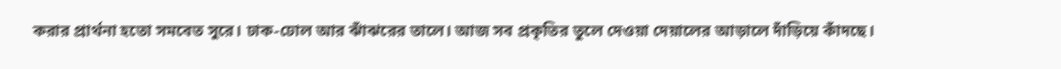করার প্রার্থনা হতো সমবেত সুরে। ঢাক-ঢোল আর ঝাঁঝরের তালে। আজ সব প্রকৃতির তুলে দেওয়া দেয়ালের আড়ালে দাঁড়িয়ে কাঁদছে।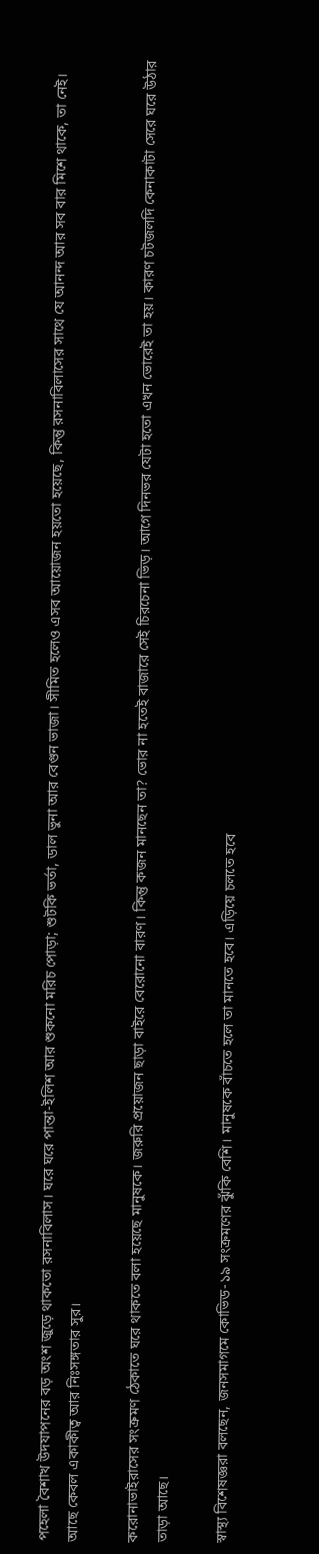পহেলা বৈশাখ উদযাপনের বড় অংশ জুড়ে থাকতো রসনাবিলাস। ঘরে ঘরে পান্তা-ইলিশ আর শুকনো মরিচ পোড়া; শুটকি ভর্তা, ডাল ভুনা আর বেগুন ভাজা। সীমিত হলেও এসব আয়োজন হয়তো হয়েছে, কিন্তু রসনাবিলাসের সাথে যে আনন্দ আর সব বার মিশে থাকে, তা নেই। আছে কেবল একাকীত্ব আর নিঃসঙ্গতার সুর।

করোনাভাইরাসের সংক্রমণ ঠেকাতে ঘরে থাকতে বলা হয়েছে মানুষকে। জরুরি প্রয়োজন ছাড়া বাইরে বেরোনো বারণ। কিন্তু কজন মানছেন তা? ভোর না হতেই বাজারে সেই চিরচেনা ভিড়। আগে দিনভর যেটা হতো এখন ভোরেই তা হয়। কারণ চটজলদি কেনাকাটা সেরে ঘরে উঠার তাড়া আছে।

স্বাস্থ্য বিশেষজ্ঞরা বলছেন, জনসমাগমে কোভিড-১৯ সংক্রমণের ঝুঁকি বেশি। মানুষকে বাঁচতে হলে তা মানতে হবে। এড়িয়ে চলতে হবে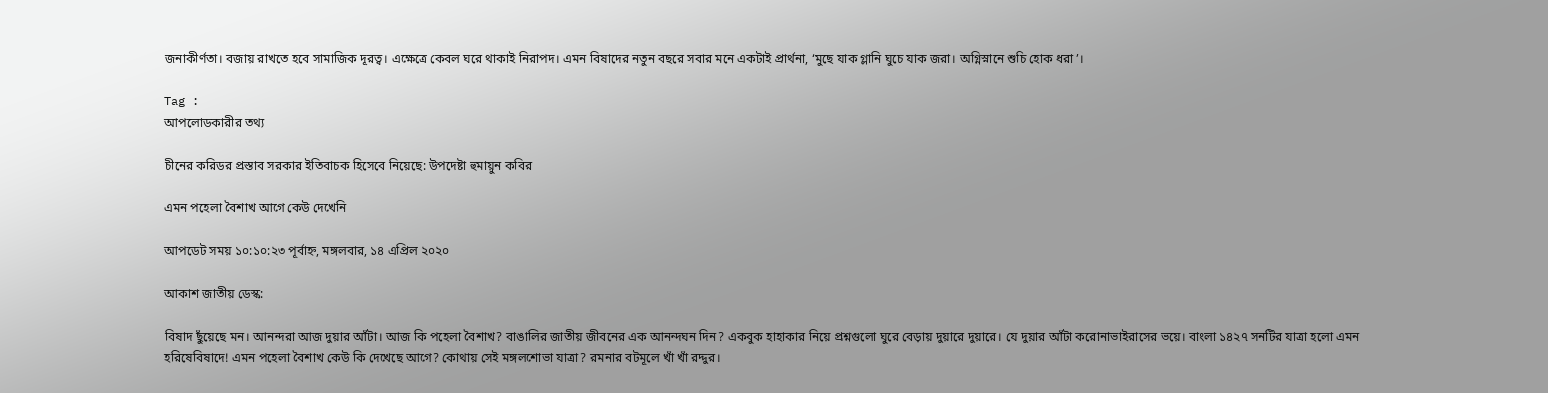জনাকীর্ণতা। বজায় রাখতে হবে সামাজিক দূরত্ব। এক্ষেত্রে কেবল ঘরে থাকাই নিরাপদ। এমন বিষাদের নতুন বছরে সবার মনে একটাই প্রার্থনা, ‘মুছে যাক গ্লানি ঘুচে যাক জরা। অগ্নিস্নানে শুচি হোক ধরা’।

Tag :
আপলোডকারীর তথ্য

চীনের করিডর প্রস্তাব সরকার ইতিবাচক হিসেবে নিয়েছে: উপদেষ্টা হুমায়ুন কবির

এমন পহেলা বৈশাখ আগে কেউ দেখেনি

আপডেট সময় ১০:১০:২৩ পূর্বাহ্ন, মঙ্গলবার, ১৪ এপ্রিল ২০২০

আকাশ জাতীয় ডেস্ক:

বিষাদ ছুঁয়েছে মন। আনন্দরা আজ দুয়ার আঁটা। আজ কি পহেলা বৈশাখ? বাঙালির জাতীয় জীবনের এক আনন্দঘন দিন? একবুক হাহাকার নিয়ে প্রশ্নগুলো ঘুরে বেড়ায় দুয়ারে দুয়ারে। যে দুয়ার আঁটা করোনাভাইরাসের ভয়ে। বাংলা ১৪২৭ সনটির যাত্রা হলো এমন হরিষেবিষাদে! এমন পহেলা বৈশাখ কেউ কি দেখেছে আগে? কোথায় সেই মঙ্গলশোভা যাত্রা? রমনার বটমূলে খাঁ খাঁ রদ্দুর।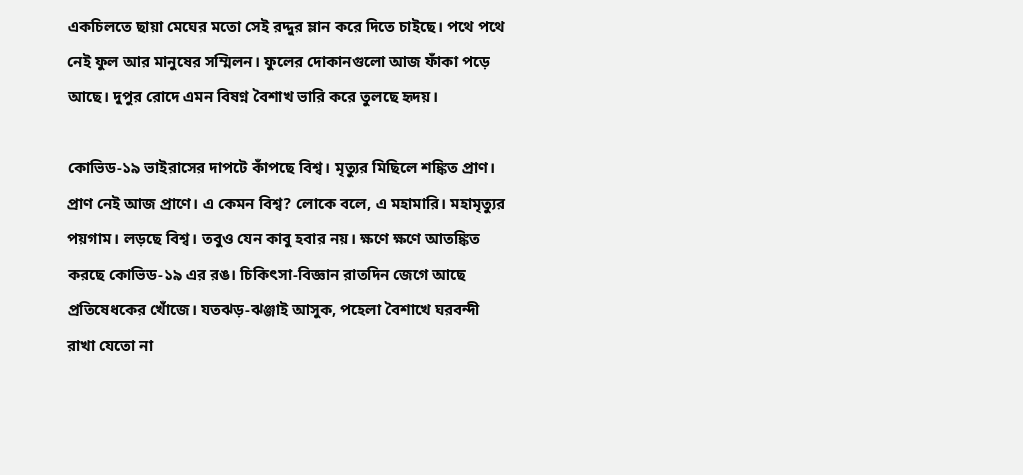একচিলতে ছায়া মেঘের মতো সেই রদ্দুর ম্লান করে দিতে চাইছে। পথে পথে নেই ফুল আর মানুষের সম্মিলন। ফুলের দোকানগুলো আজ ফাঁকা পড়ে আছে। দুপুর রোদে এমন বিষণ্ন বৈশাখ ভারি করে তুলছে হৃদয়।

কোভিড-১৯ ভাইরাসের দাপটে কাঁপছে বিশ্ব। মৃত্যুর মিছিলে শঙ্কিত প্রাণ। প্রাণ নেই আজ প্রাণে। এ কেমন বিশ্ব? লোকে বলে, এ মহামারি। মহামৃত্যুর পয়গাম। লড়ছে বিশ্ব। তবুও যেন কাবু হবার নয়। ক্ষণে ক্ষণে আতঙ্কিত করছে কোভিড-১৯ এর রঙ। চিকিৎসা-বিজ্ঞান রাতদিন জেগে আছে প্রতিষেধকের খোঁজে। যতঝড়-ঝঞ্জাই আসুক, পহেলা বৈশাখে ঘরবন্দী রাখা যেতো না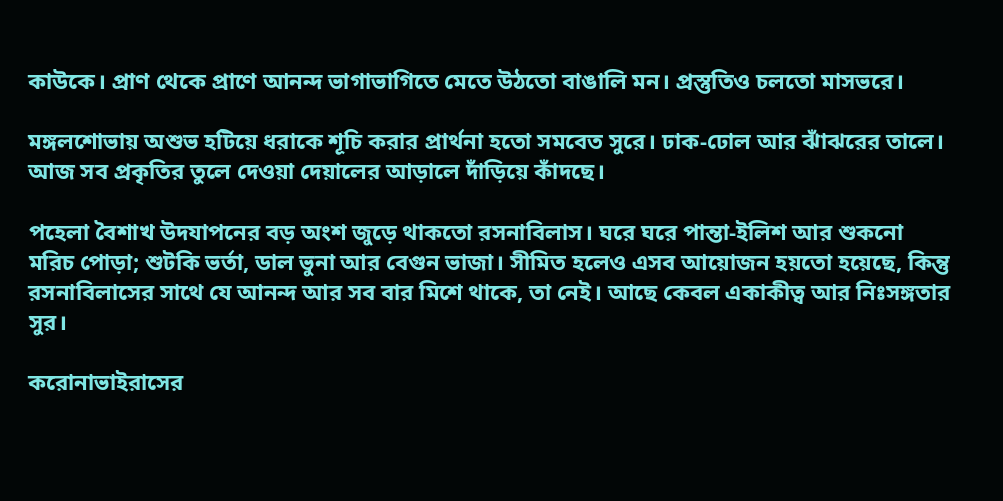কাউকে। প্রাণ থেকে প্রাণে আনন্দ ভাগাভাগিতে মেতে উঠতো বাঙালি মন। প্রস্তুতিও চলতো মাসভরে।

মঙ্গলশোভায় অশুভ হটিয়ে ধরাকে শূচি করার প্রার্থনা হতো সমবেত সুরে। ঢাক-ঢোল আর ঝাঁঝরের তালে। আজ সব প্রকৃতির তুলে দেওয়া দেয়ালের আড়ালে দাঁড়িয়ে কাঁদছে।

পহেলা বৈশাখ উদযাপনের বড় অংশ জুড়ে থাকতো রসনাবিলাস। ঘরে ঘরে পান্তা-ইলিশ আর শুকনো মরিচ পোড়া; শুটকি ভর্তা, ডাল ভুনা আর বেগুন ভাজা। সীমিত হলেও এসব আয়োজন হয়তো হয়েছে, কিন্তু রসনাবিলাসের সাথে যে আনন্দ আর সব বার মিশে থাকে, তা নেই। আছে কেবল একাকীত্ব আর নিঃসঙ্গতার সুর।

করোনাভাইরাসের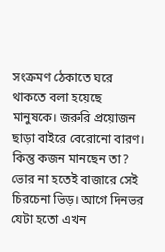সংক্রমণ ঠেকাতে ঘরে থাকতে বলা হয়েছে মানুষকে। জরুরি প্রয়োজন ছাড়া বাইরে বেরোনো বারণ। কিন্তু কজন মানছেন তা? ভোর না হতেই বাজারে সেই চিরচেনা ভিড়। আগে দিনভর যেটা হতো এখন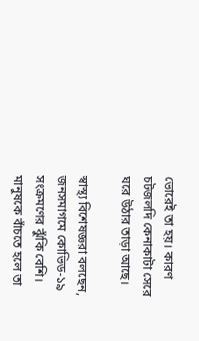ভোরেই তা হয়। কারণ চটজলদি কেনাকাটা সেরে ঘরে উঠার তাড়া আছে।

স্বাস্থ্য বিশেষজ্ঞরা বলছেন, জনসমাগমে কোভিড-১৯ সংক্রমণের ঝুঁকি বেশি। মানুষকে বাঁচতে হলে তা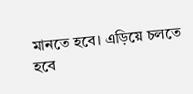মানতে হবে। এড়িয়ে চলতে হবে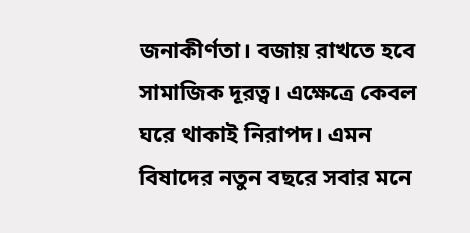জনাকীর্ণতা। বজায় রাখতে হবে সামাজিক দূরত্ব। এক্ষেত্রে কেবল ঘরে থাকাই নিরাপদ। এমন বিষাদের নতুন বছরে সবার মনে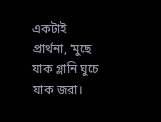একটাই প্রার্থনা, ‘মুছে যাক গ্লানি ঘুচে যাক জরা।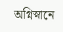অগ্নিস্নানে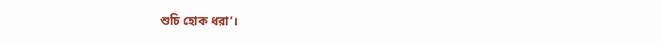শুচি হোক ধরা’।